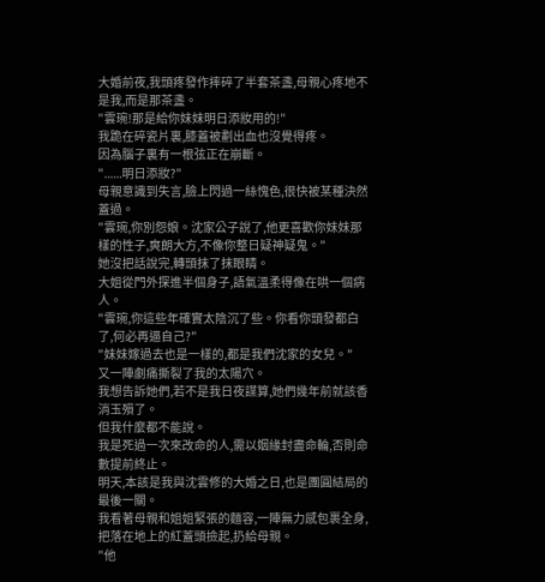大婚前夜,我頭疼發作摔碎了半套茶盞,母親心疼地不是我,而是那茶盞。
"雲琬!那是給你妹妹明日添妝用的!"
我跪在碎瓷片裏,膝蓋被劃出血也沒覺得疼。
因為腦子裏有一根弦正在崩斷。
"......明日添妝?"
母親意識到失言,臉上閃過一絲愧色,很快被某種決然蓋過。
"雲琬,你別怨娘。沈家公子說了,他更喜歡你妹妹那樣的性子,爽朗大方,不像你整日疑神疑鬼。"
她沒把話說完,轉頭抹了抹眼睛。
大姐從門外探進半個身子,語氣溫柔得像在哄一個病人。
"雲琬,你這些年確實太陰沉了些。你看你頭發都白了,何必再逼自己?"
"妹妹嫁過去也是一樣的,都是我們沈家的女兒。"
又一陣劇痛撕裂了我的太陽穴。
我想告訴她們,若不是我日夜謀算,她們幾年前就該香消玉殞了。
但我什麼都不能說。
我是死過一次來改命的人,需以姻緣封盡命輪,否則命數提前終止。
明天,本該是我與沈雲修的大婚之日,也是團圓結局的最後一關。
我看著母親和姐姐緊張的麵容,一陣無力感包裹全身,
把落在地上的紅蓋頭撿起,扔給母親。
"他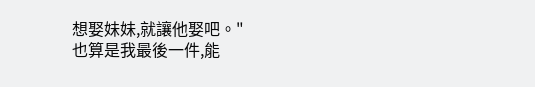想娶妹妹,就讓他娶吧。"
也算是我最後一件,能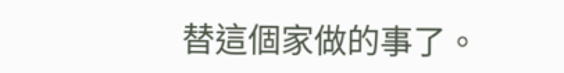替這個家做的事了。